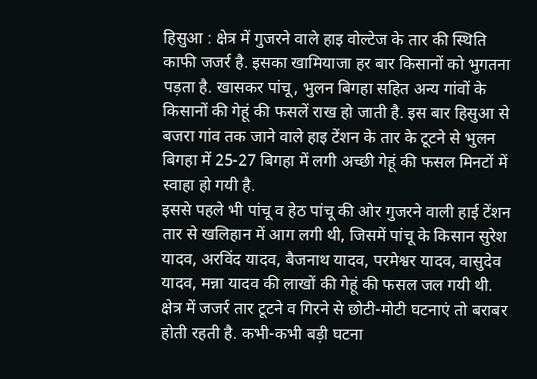हिसुआ : क्षेत्र में गुजरने वाले हाइ वोल्टेज के तार की स्थिति काफी जजर्र है. इसका खामियाजा हर बार किसानों को भुगतना पड़ता है. खासकर पांचू, भुलन बिगहा सहित अन्य गांवों के किसानों की गेहूं की फसलें राख हो जाती है. इस बार हिसुआ से बजरा गांव तक जाने वाले हाइ टेंशन के तार के टूटने से भुलन बिगहा में 25-27 बिगहा में लगी अच्छी गेहूं की फसल मिनटों में स्वाहा हो गयी है.
इससे पहले भी पांचू व हेठ पांचू की ओर गुजरने वाली हाई टेंशन तार से खलिहान में आग लगी थी, जिसमें पांचू के किसान सुरेश यादव, अरविंद यादव, बैजनाथ यादव, परमेश्वर यादव, वासुदेव यादव, मन्ना यादव की लाखों की गेहूं की फसल जल गयी थी. क्षेत्र में जजर्र तार टूटने व गिरने से छोटी-मोटी घटनाएं तो बराबर होती रहती है. कभी-कभी बड़ी घटना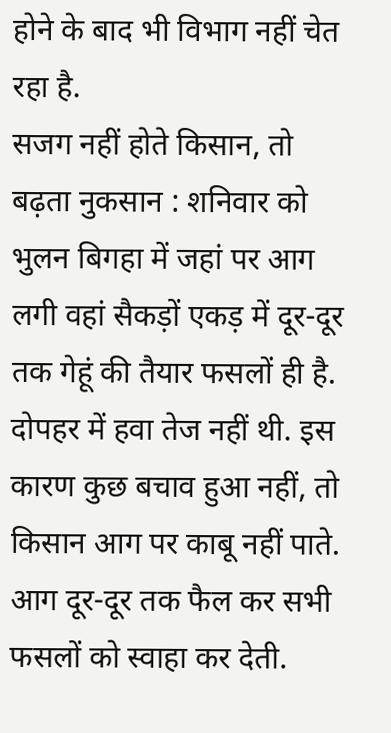होने के बाद भी विभाग नहीं चेत रहा है.
सजग नहीं होते किसान, तो बढ़ता नुकसान : शनिवार को भुलन बिगहा में जहां पर आग लगी वहां सैकड़ों एकड़ में दूर-दूर तक गेहूं की तैयार फसलों ही है. दोपहर में हवा तेज नहीं थी. इस कारण कुछ बचाव हुआ नहीं, तो किसान आग पर काबू नहीं पाते. आग दूर-दूर तक फैल कर सभी फसलों को स्वाहा कर देती.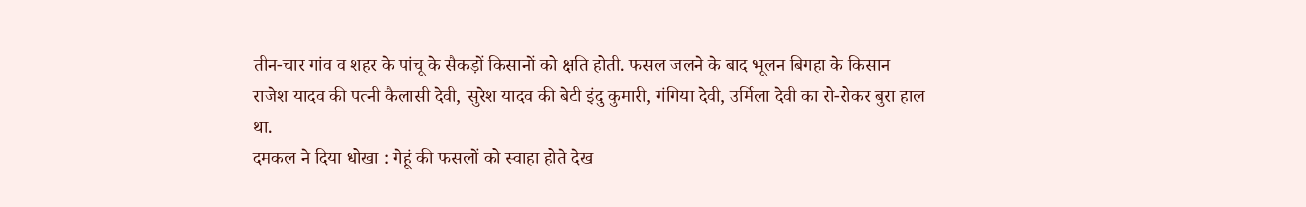तीन-चार गांव व शहर के पांचू के सैकड़ों किसानों को क्षति होती. फसल जलने के बाद भूलन बिगहा के किसान राजेश यादव की पत्नी कैलासी देवी, सुरेश यादव की बेटी इंदु कुमारी, गंगिया देवी, उर्मिला देवी का रो-रोकर बुरा हाल था.
दमकल ने दिया धोखा : गेहूं की फसलों को स्वाहा होते देख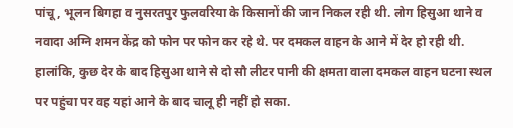पांचू, भूलन बिगहा व नुसरतपुर फुलवरिया के किसानों की जान निकल रही थी. लोग हिसुआ थाने व नवादा अग्नि शमन केंद्र को फोन पर फोन कर रहे थे. पर दमकल वाहन के आने में देर हो रही थी. हालांकि, कुछ देर के बाद हिसुआ थाने से दो सौ लीटर पानी की क्षमता वाला दमकल वाहन घटना स्थल पर पहुंचा पर वह यहां आने के बाद चालू ही नहीं हो सका.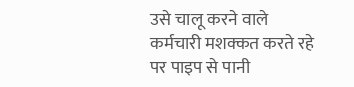उसे चालू करने वाले कर्मचारी मशक्कत करते रहे पर पाइप से पानी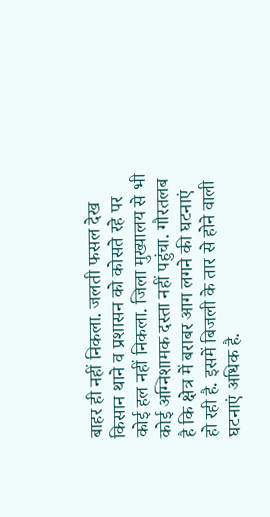बाहर ही नहीं निकला. जलती फसल देख किसान थाने व प्रशासन को कोसते रहे पर कोई हल नहीं निकला. जिला मुख्यालय से भी कोई अग्निशामक दस्ता नहीं पहुंचा. गौरतलब है कि क्षेत्र में बराबर आग लगने की घटनाएं हो रही है. इसमें बिजली के तार से होने वाली घटनाएं अधिक है.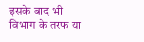इसके बाद भी विभाग के तरफ या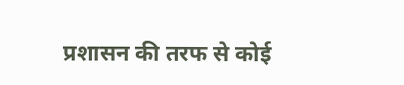प्रशासन की तरफ से कोई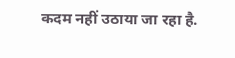कदम नहीं उठाया जा रहा है.